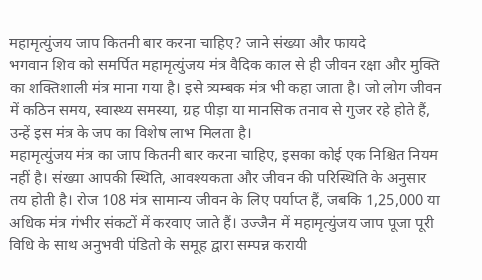महामृत्युंजय जाप कितनी बार करना चाहिए? जाने संख्या और फायदे
भगवान शिव को समर्पित महामृत्युंजय मंत्र वैदिक काल से ही जीवन रक्षा और मुक्ति का शक्तिशाली मंत्र माना गया है। इसे त्र्यम्बक मंत्र भी कहा जाता है। जो लोग जीवन में कठिन समय, स्वास्थ्य समस्या, ग्रह पीड़ा या मानसिक तनाव से गुजर रहे होते हैं, उन्हें इस मंत्र के जप का विशेष लाभ मिलता है।
महामृत्युंजय मंत्र का जाप कितनी बार करना चाहिए, इसका कोई एक निश्चित नियम नहीं है। संख्या आपकी स्थिति, आवश्यकता और जीवन की परिस्थिति के अनुसार तय होती है। रोज 108 मंत्र सामान्य जीवन के लिए पर्याप्त हैं, जबकि 1,25,000 या अधिक मंत्र गंभीर संकटों में करवाए जाते हैं। उज्जैन में महामृत्युंजय जाप पूजा पूरी विधि के साथ अनुभवी पंडितो के समूह द्वारा सम्पन्न करायी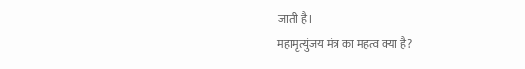जाती है।
महामृत्युंजय मंत्र का महत्व क्या है?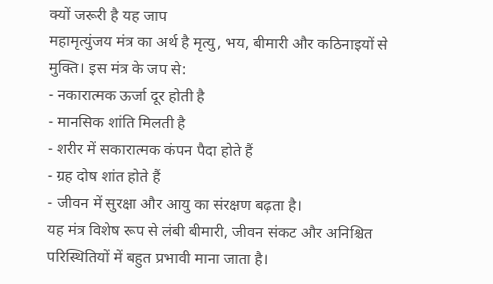क्यों जरूरी है यह जाप
महामृत्युंजय मंत्र का अर्थ है मृत्यु, भय, बीमारी और कठिनाइयों से मुक्ति। इस मंत्र के जप से:
- नकारात्मक ऊर्जा दूर होती है
- मानसिक शांति मिलती है
- शरीर में सकारात्मक कंपन पैदा होते हैं
- ग्रह दोष शांत होते हैं
- जीवन में सुरक्षा और आयु का संरक्षण बढ़ता है।
यह मंत्र विशेष रूप से लंबी बीमारी, जीवन संकट और अनिश्चित परिस्थितियों में बहुत प्रभावी माना जाता है।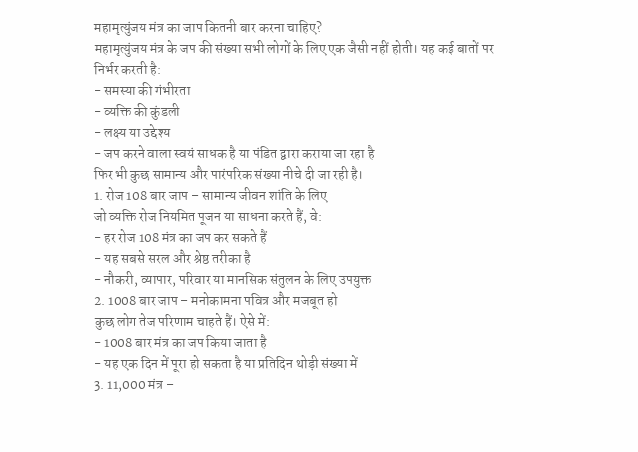महामृत्युंजय मंत्र का जाप कितनी बार करना चाहिए?
महामृत्युंजय मंत्र के जप की संख्या सभी लोगों के लिए एक जैसी नहीं होती। यह कई बातों पर निर्भर करती है:
- समस्या की गंभीरता
- व्यक्ति की कुंडली
- लक्ष्य या उद्देश्य
- जप करने वाला स्वयं साधक है या पंडित द्वारा कराया जा रहा है
फिर भी कुछ सामान्य और पारंपरिक संख्या नीचे दी जा रही है।
1. रोज 108 बार जाप – सामान्य जीवन शांति के लिए
जो व्यक्ति रोज नियमित पूजन या साधना करते हैं, वे:
- हर रोज 108 मंत्र का जप कर सकते हैं
- यह सबसे सरल और श्रेष्ठ तरीका है
- नौकरी, व्यापार, परिवार या मानसिक संतुलन के लिए उपयुक्त
2. 1008 बार जाप – मनोकामना पवित्र और मजबूत हो
कुछ लोग तेज परिणाम चाहते हैं। ऐसे में:
- 1008 बार मंत्र का जप किया जाता है
- यह एक दिन में पूरा हो सकता है या प्रतिदिन थोड़ी संख्या में
3. 11,000 मंत्र –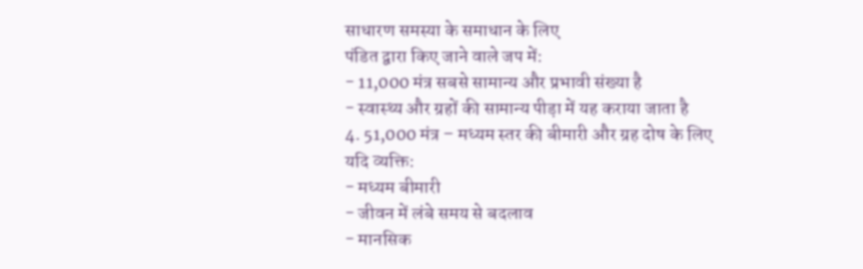साधारण समस्या के समाधान के लिए
पंडित द्वारा किए जाने वाले जप में:
- 11,000 मंत्र सबसे सामान्य और प्रभावी संख्या है
- स्वास्थ्य और ग्रहों की सामान्य पीड़ा में यह कराया जाता है
4. 51,000 मंत्र – मध्यम स्तर की बीमारी और ग्रह दोष के लिए
यदि व्यक्ति:
- मध्यम बीमारी
- जीवन में लंबे समय से बदलाव
- मानसिक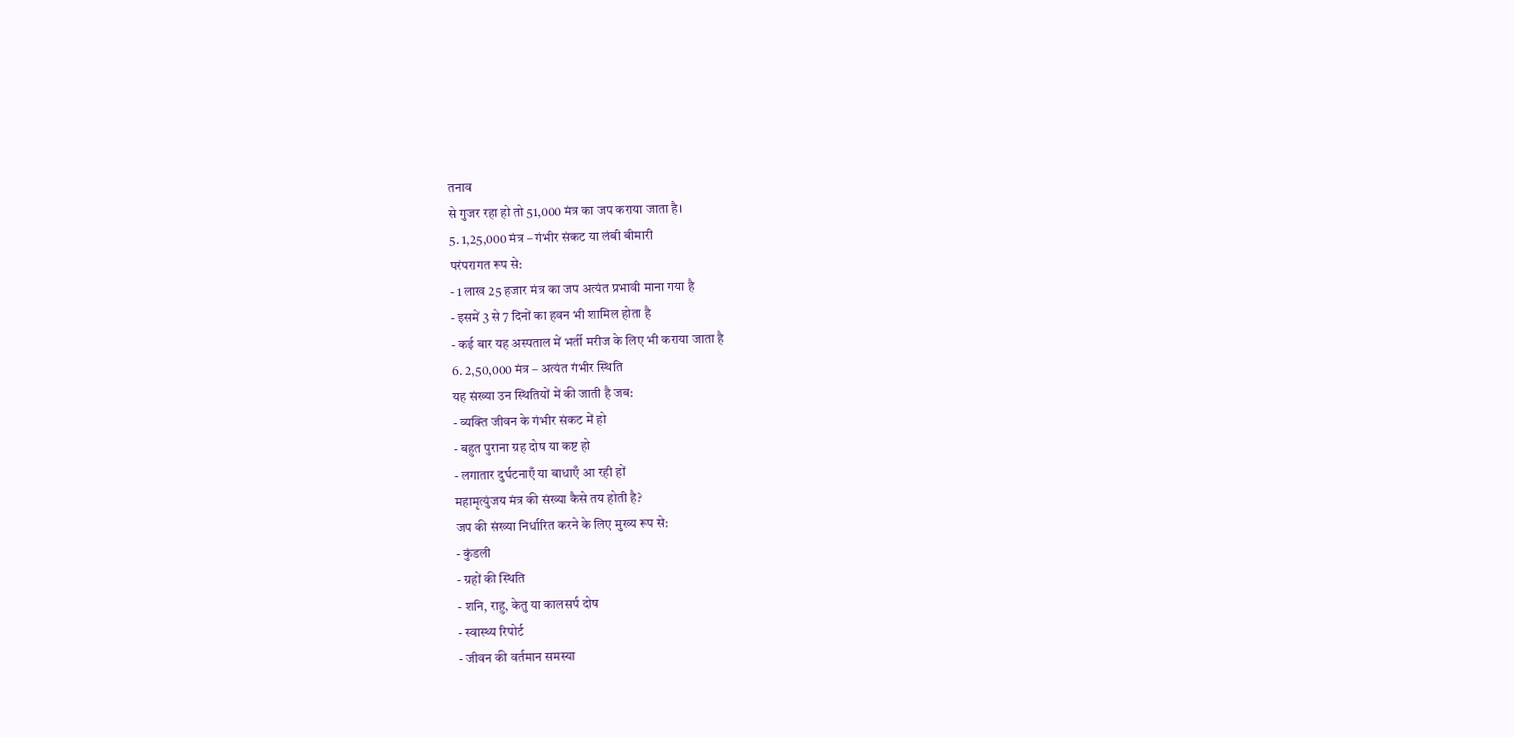तनाव
से गुजर रहा हो तो 51,000 मंत्र का जप कराया जाता है।
5. 1,25,000 मंत्र – गंभीर संकट या लंबी बीमारी
परंपरागत रूप से:
- 1 लाख 25 हजार मंत्र का जप अत्यंत प्रभावी माना गया है
- इसमें 3 से 7 दिनों का हवन भी शामिल होता है
- कई बार यह अस्पताल में भर्ती मरीज के लिए भी कराया जाता है
6. 2,50,000 मंत्र – अत्यंत गंभीर स्थिति
यह संख्या उन स्थितियों में की जाती है जब:
- व्यक्ति जीवन के गंभीर संकट में हो
- बहुत पुराना ग्रह दोष या कष्ट हो
- लगातार दुर्घटनाएँ या बाधाएँ आ रही हों
महामृत्युंजय मंत्र की संख्या कैसे तय होती है?
जप की संख्या निर्धारित करने के लिए मुख्य रूप से:
- कुंडली
- ग्रहों की स्थिति
- शनि, राहु, केतु या कालसर्प दोष
- स्वास्थ्य रिपोर्ट
- जीवन की वर्तमान समस्या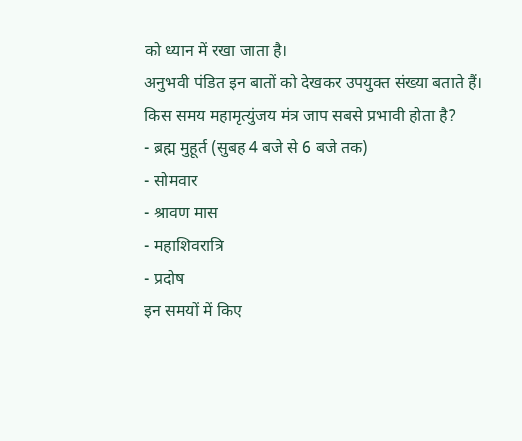को ध्यान में रखा जाता है।
अनुभवी पंडित इन बातों को देखकर उपयुक्त संख्या बताते हैं।
किस समय महामृत्युंजय मंत्र जाप सबसे प्रभावी होता है?
- ब्रह्म मुहूर्त (सुबह 4 बजे से 6 बजे तक)
- सोमवार
- श्रावण मास
- महाशिवरात्रि
- प्रदोष
इन समयों में किए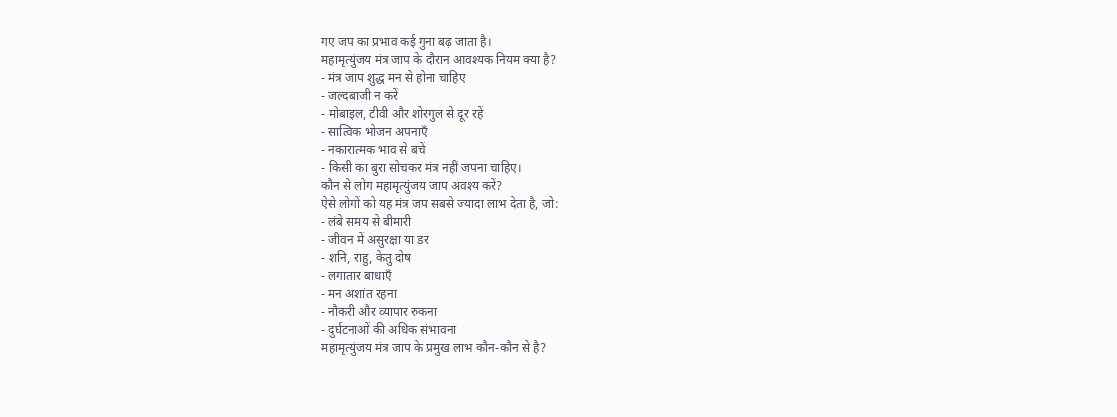गए जप का प्रभाव कई गुना बढ़ जाता है।
महामृत्युंजय मंत्र जाप के दौरान आवश्यक नियम क्या है?
- मंत्र जाप शुद्ध मन से होना चाहिए
- जल्दबाजी न करें
- मोबाइल, टीवी और शोरगुल से दूर रहें
- सात्विक भोजन अपनाएँ
- नकारात्मक भाव से बचें
- किसी का बुरा सोचकर मंत्र नहीं जपना चाहिए।
कौन से लोग महामृत्युंजय जाप अवश्य करें?
ऐसे लोगों को यह मंत्र जप सबसे ज्यादा लाभ देता है, जो:
- लंबे समय से बीमारी
- जीवन में असुरक्षा या डर
- शनि, राहु, केतु दोष
- लगातार बाधाएँ
- मन अशांत रहना
- नौकरी और व्यापार रुकना
- दुर्घटनाओं की अधिक संभावना
महामृत्युंजय मंत्र जाप के प्रमुख लाभ कौन-कौन से है?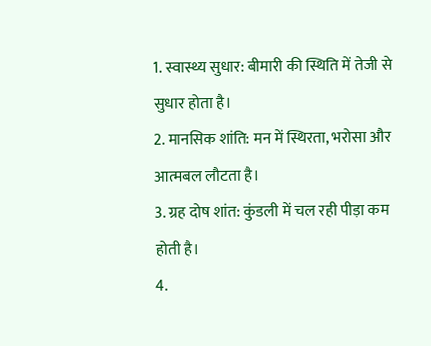1. स्वास्थ्य सुधार: बीमारी की स्थिति में तेजी से सुधार होता है।
2. मानसिक शांति: मन में स्थिरता, भरोसा और आत्मबल लौटता है।
3. ग्रह दोष शांत: कुंडली में चल रही पीड़ा कम होती है।
4.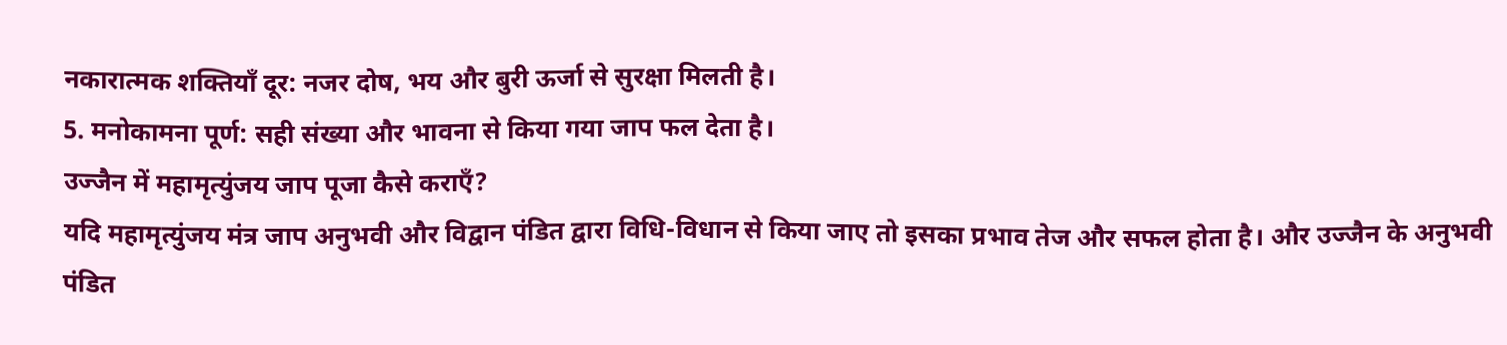नकारात्मक शक्तियाँ दूर: नजर दोष, भय और बुरी ऊर्जा से सुरक्षा मिलती है।
5. मनोकामना पूर्ण: सही संख्या और भावना से किया गया जाप फल देता है।
उज्जैन में महामृत्युंजय जाप पूजा कैसे कराएँ?
यदि महामृत्युंजय मंत्र जाप अनुभवी और विद्वान पंडित द्वारा विधि-विधान से किया जाए तो इसका प्रभाव तेज और सफल होता है। और उज्जैन के अनुभवी पंडित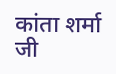कांता शर्मा जी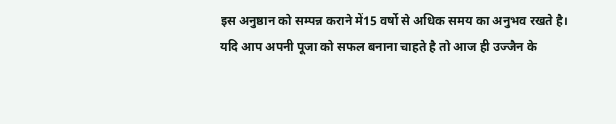इस अनुष्ठान को सम्पन्न कराने में15 वर्षो से अधिक समय का अनुभव रखते है।
यदि आप अपनी पूजा को सफल बनाना चाहते है तो आज ही उज्जैन के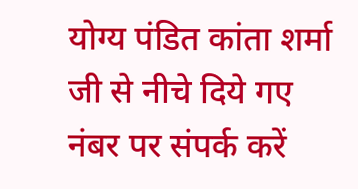योग्य पंडित कांता शर्मा जी से नीचे दिये गए नंबर पर संपर्क करें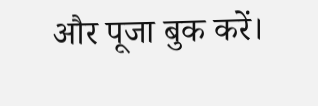और पूजा बुक करें।